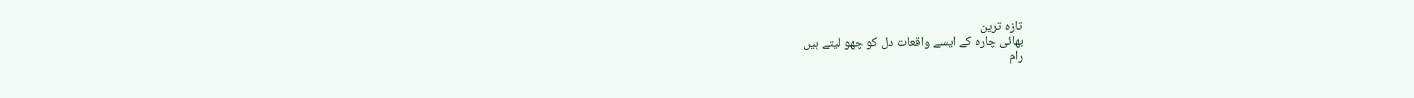تازہ ترین
بھائی چارہ کے ایسے واقعات دل کو چھو لیتے ہیں
رام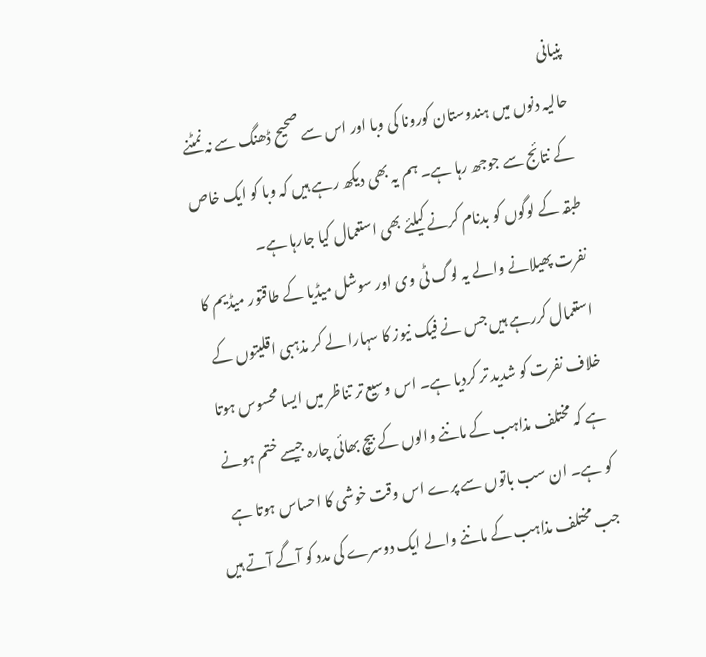پنیانی
حالیہ دنوں میں ہندوستان کورونا کی وبا اور اس سے صحیح ڈھنگ سے نہ نمٹنے کے نتائج سے جوجھ رہا ہے۔ ہم یہ بھی دیکھ رہے ہیں کہ وبا کو ایک خاص طبقہ کے لوگوں کو بدنام کرنے کیلئے بھی استعمال کیا جارہا ہے۔
نفرت پھیلانے والے یہ لوگ ٹی وی اور سوشل میڈیا کے طاقتور میڈیم کا استعمال کررہے ہیں جس نے فیک نیوز کا سہارا لے کر مذہبی اقلیتوں کے خلاف نفرت کو شدید تر کردیا ہے۔ اس وسیع تر تناظر میں ایسا محسوس ہوتا ہے کہ مختلف مذاہب کے ماننے والوں کے بیچ بھائی چارہ جیسے ختم ہونے کو ہے۔ ان سب باتوں سے پرے اس وقت خوشی کا احساس ہوتا ہے جب مختلف مذاہب کے ماننے والے ایک دوسرے کی مدد کو آگے آتے ہیں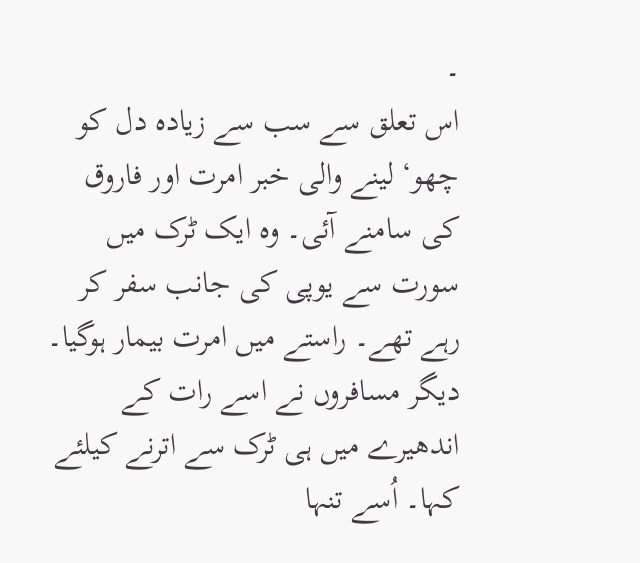۔
اس تعلق سے سب سے زیادہ دل کو چھو‘ لینے والی خبر امرت اور فاروق کی سامنے آئی۔ وہ ایک ٹرک میں سورت سے یوپی کی جانب سفر کر رہے تھے۔ راستے میں امرت بیمار ہوگیا۔ دیگر مسافروں نے اسے رات کے اندھیرے میں ہی ٹرک سے اترنے کیلئے کہا۔ اُسے تنہا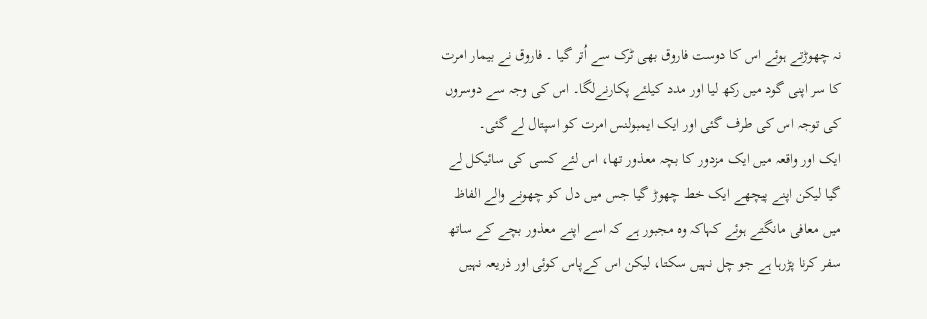نہ چھوڑتے ہوئے اس کا دوست فاروق بھی ٹرک سے اُتر گیا ۔ فاروق نے بیمار امرت کا سر اپنی گود میں رکھ لیا اور مدد کیلئے پکارنےلگا۔ اس کی وجہ سے دوسروں کی توجہ اس کی طرف گئی اور ایک ایمبولنس امرت کو اسپتال لے گئی۔
ایک اور واقعہ میں ایک مزدور کا بچہ معذور تھا، اس لئے کسی کی سائیکل لے گیا لیکن اپنے پیچھے ایک خط چھوڑ گیا جس میں دل کو چھونے والے الفاظ میں معافی مانگتے ہوئے کہاکہ وہ مجبور ہے کہ اسے اپنے معذور بچے کے ساتھ سفر کرنا پڑرہا ہے جو چل نہیں سکتا، لیکن اس کےپاس کوئی اور ذریعہ نہیں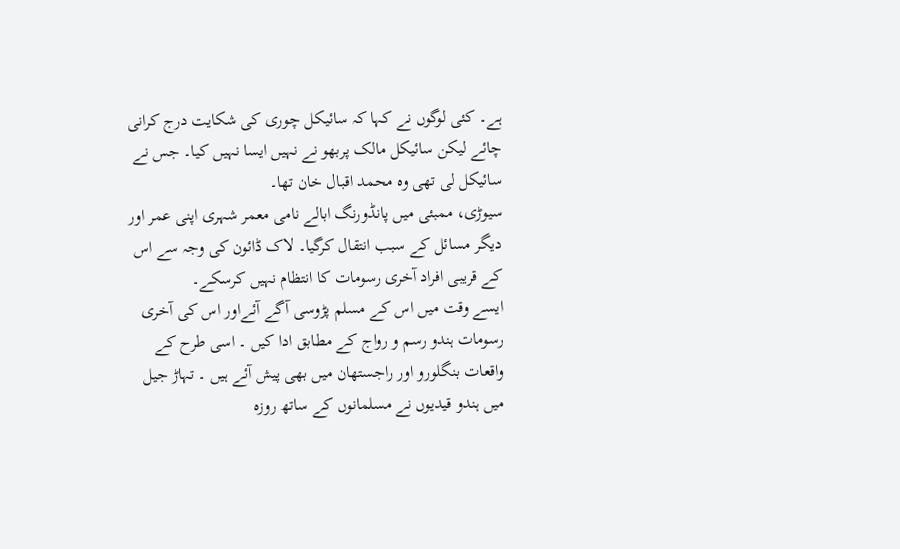ہے۔ کئی لوگوں نے کہا کہ سائیکل چوری کی شکایت درج کرانی چائے لیکن سائیکل مالک پربھو نے نہیں ایسا نہیں کیا۔ جس نے سائیکل لی تھی وہ محمد اقبال خان تھا۔
سیوڑی، ممبئی میں پانڈورنگ ابالے نامی معمر شہری اپنی عمر اور دیگر مسائل کے سبب انتقال کرگیا۔ لاک ڈائون کی وجہ سے اس کے قریبی افراد آخری رسومات کا انتظام نہیں کرسکے۔
ایسے وقت میں اس کے مسلم پڑوسی آگے آئےاور اس کی آخری رسومات ہندو رسم و رواج کے مطابق ادا کیں ۔ اسی طرح کے واقعات بنگلورو اور راجستھان میں بھی پیش آئے ہیں ۔ تہاڑ جیل میں ہندو قیدیوں نے مسلمانوں کے ساتھ روزہ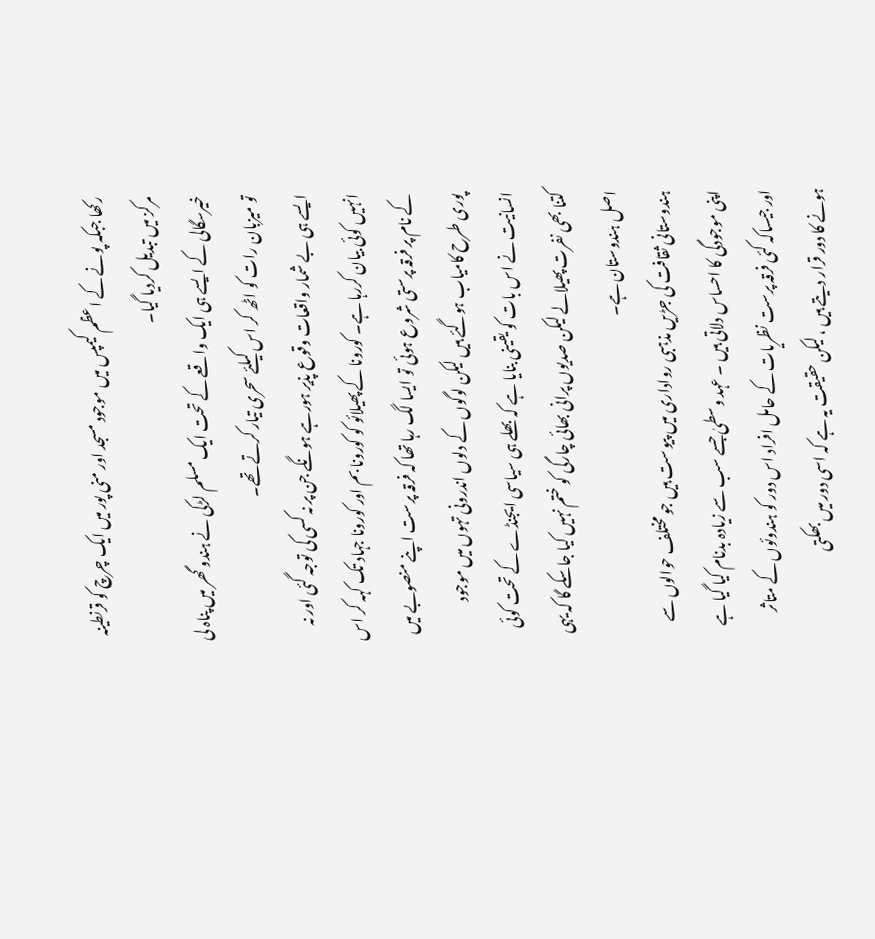رکھا جبکہ پونے کے اعظم کیمپس میں موجود مسجد اور منی پور میں ایک چرچ کو قرنطینہ مرکز میں تبدیل کردیا گیا۔
خیرسگالی کے ایسے ہی ایک واقعے کے تحت ایک مسلم لڑکی نے ہندو گھر میں پناہ لی تو میزبان رات کو اٹھ کر اس کیلئے سحری تیار کرتے تھے۔
ایسے ہی بے شمار واقعات وقوع پذیر ہورہے ہونگے جن پر نہ کسی کی توجہ گئی اور نہ انہیں کوئی بیان کررہا ہے۔ کورونا کے پھیلائو کو کورونا بم اور کورونا جہاد تک کہہ کر اس کے نام پر فرقہ پرستی شروع ہوئی تو ایسا لگ رہا تھا کہ فرقہ پرست اپنے منصوبے میں پوری طرح کامیاب ہوگئے ہیں لیکن لوگوں کے دلوں اندرونی تہوں میں موجود انسانیت نے اس بات کو یقینی بنایا ہے کہ بھلے ہی سیاسی ایجنڈے کے تحت کوئی کتنا بھی نفرت پھیلالے لیکن صدیوں پرانی بھائی چارگی کو ختم نہیں کیا جاسکے گا کہ یہی اصل ہندوستان ہے۔
ہندوستانی ثقافت کی جڑیں مذہبی رواداری میں پیوست ہیں جو مختلف حوالوں سے اپنی موجودگی کا احساس دلاتی ہیں ۔ عہد وسطیٰ جسے سب سے زیادہ بدنام کیا گیا ہے اور جیساکہ کئی فرقہ پرست نظریات کے حامل افراد اس دور کو ہندوئوں کے متاثر ہونے کا دور قرار دیتے ہیں ، لیکن حقیقت یہ ہے کہ اسی دور میں بھکتی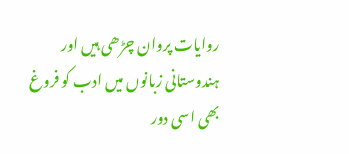روایات پروان چڑھی ہیں اور ہندوستانی زبانوں میں ادب کو فروغ بھی اسی دور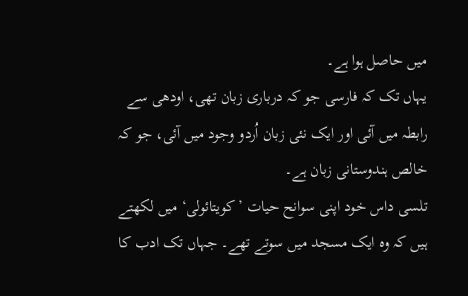میں حاصل ہوا ہے۔
یہاں تک کہ فارسی جو کہ درباری زبان تھی، اودھی سے رابطہ میں آئی اور ایک نئی زبان اُردو وجود میں آئی، جو کہ خالص ہندوستانی زبان ہے۔
تلسی داس خود اپنی سوانح حیات ’کویتائولی‘ میں لکھتے ہیں کہ وہ ایک مسجد میں سوتے تھے۔ جہاں تک ادب کا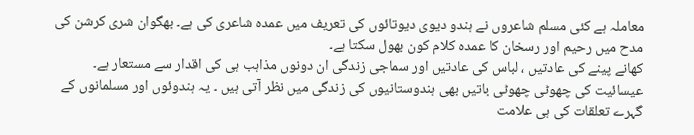معاملہ ہے کئی مسلم شاعروں نے ہندو دیوی دیوتائوں کی تعریف میں عمدہ شاعری کی ہے۔ بھگوان شری کرشن کی مدح میں رحیم اور رسخان کا عمدہ کلام کون بھول سکتا ہے۔
کھانے پینے کی عادتیں ، لباس کی عادتیں اور سماجی زندگی ان دونوں مذاہب ہی کی اقدار سے مستعار ہے۔ عیسائیت کی چھوٹی چھوٹی باتیں بھی ہندوستانیوں کی زندگی میں نظر آتی ہیں ۔ یہ ہندوئوں اور مسلمانوں کے گہرے تعلقات کی ہی علامت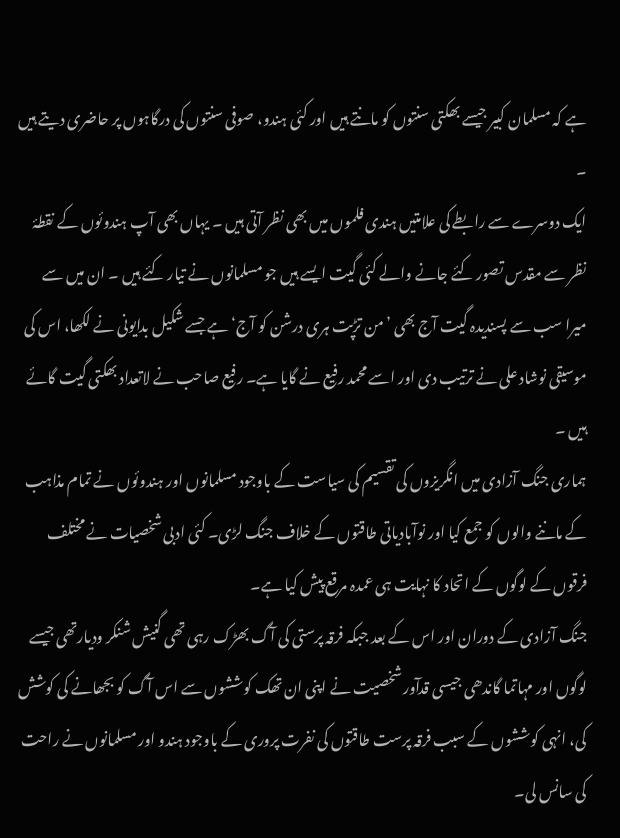ہے کہ مسلمان کبیر جیسے بھکتی سنتوں کو مانتے ہیں اور کئی ہندو، صوفی سنتوں کی درگاہوں پر حاضری دیتے ہیں ۔
ایک دوسرے سے رابطے کی علامتیں ہندی فلموں میں بھی نظر آتی ہیں ۔ یہاں بھی آپ ہندوئوں کے نقطۂ نظر سے مقدس تصور کئے جانے والے کئی گیت ایسے ہیں جو مسلمانوں نے تیار کئے ہیں ۔ ان میں سے میرا سب سے پسندیدہ گیت آج بھی ’من تڑپت ہری درشن کو آج‘ ہے جسے شکیل بدایونی نے لکھا، اس کی موسیقی نوشاد علی نے ترتیب دی اور اسے محمد رفیع نے گایا ہے۔ رفیع صاحب نے لاتعداد بھکتی گیت گائے ہیں ۔
ہماری جنگ آزادی میں انگریزوں کی تقسیم کی سیاست کے باوجود مسلمانوں اور ہندوئوں نے تمام مذاہب کے ماننے والوں کو جمع کیا اور نوآبادیاتی طاقتوں کے خلاف جنگ لڑی۔ کئی ادبی شخصیات نے مختلف فرقوں کے لوگوں کے اتحاد کا نہایت ہی عمدہ مرقع پیش کیا ہے۔
جنگ آزادی کے دوران اور اس کے بعد جبکہ فرقہ پرستی کی آگ بھڑک رہی تھی گنیش شنکر ودیارتھی جیسے لوگوں اور مہاتما گاندھی جیسی قدآور شخصیت نے اپنی ان تھک کوششوں سے اس آگ کو بجھانے کی کوشش کی، انہی کوششوں کے سبب فرقہ پرست طاقتوں کی نفرت پروری کے باوجود ہندو اور مسلمانوں نے راحت کی سانس لی۔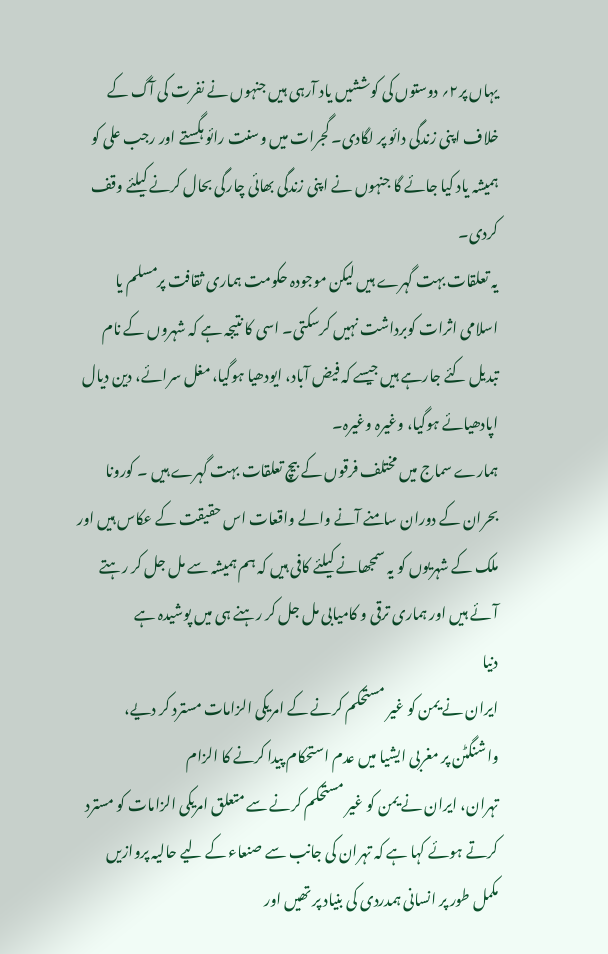یہاں پر۲؍ دوستوں کی کوششیں یاد آرہی ہیں جنہوں نے نفرت کی آگ کے خلاف اپنی زندگی دائو پر لگادی۔ گجرات میں وسنت رائو ہگستے اور رجب علی کو ہمیشہ یاد کیا جائے گا جنہوں نے اپنی زندگی بھائی چارگی بحال کرنے کیلئے وقف کردی۔
یہ تعلقات بہت گہرے ہیں لیکن موجودہ حکومت ہماری ثقافت پرمسلم یا اسلامی اثرات کوبرداشت نہیں کرسکتی۔ اسی کا نتیجہ ہے کہ شہروں کے نام تبدیل کئے جارہے ہیں جیسے کہ فیض آباد، ایودھیا ہوگیا، مغل سرائے، دین دیال اپادھیائے ہوگیا، وغیرہ وغیرہ۔
ہمارے سماج میں مختلف فرقوں کے بیچ تعلقات بہت گہرے ہیں ۔ کورونا بحران کے دوران سامنے آنے والے واقعات اس حقیقت کے عکاس ہیں اور ملک کے شہریوں کو یہ سمجھانے کیلئے کافی ہیں کہ ہم ہمیشہ سے مل جل کر رہتے آئے ہیں اور ہماری ترقی و کامیابی مل جل کر رہنے ہی میں پوشیدہ ہے
دنیا
ایران نے یمن کو غیر مستحکم کرنے کے امریکی الزامات مسترد کر دیے، واشنگٹن پر مغربی ایشیا میں عدم استحکام پیدا کرنے کا الزام
تہران، ایران نے یمن کو غیر مستحکم کرنے سے متعلق امریکی الزامات کو مسترد کرتے ہوئے کہا ہے کہ تہران کی جانب سے صنعاء کے لیے حالیہ پروازیں مکمل طور پر انسانی ہمدردی کی بنیاد پر تھیں اور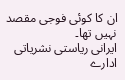ان کا کوئی فوجی مقصد نہیں تھا۔
ایرانی ریاستی نشریاتی ادارے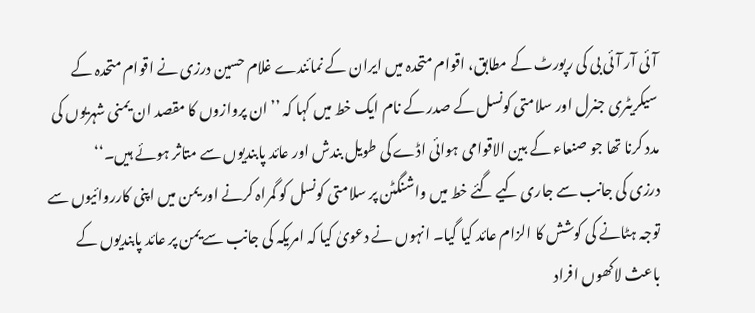آئی آر آئی بی کی رپورٹ کے مطابق، اقوام متحدہ میں ایران کے نمائندے غلام حسین درزی نے اقوام متحدہ کے سیکریٹری جنرل اور سلامتی کونسل کے صدر کے نام ایک خط میں کہا کہ ’’ان پروازوں کا مقصد ان یمنی شہریوں کی مدد کرنا تھا جو صنعاء کے بین الاقوامی ہوائی اڈے کی طویل بندش اور عائد پابندیوں سے متاثر ہوئے ہیں۔‘‘
درزی کی جانب سے جاری کیے گئے خط میں واشنگٹن پر سلامتی کونسل کو گمراہ کرنے اور یمن میں اپنی کارروائیوں سے توجہ ہٹانے کی کوشش کا الزام عائد کیا گیا۔ انہوں نے دعویٰ کیا کہ امریکہ کی جانب سے یمن پر عائد پابندیوں کے باعث لاکھوں افراد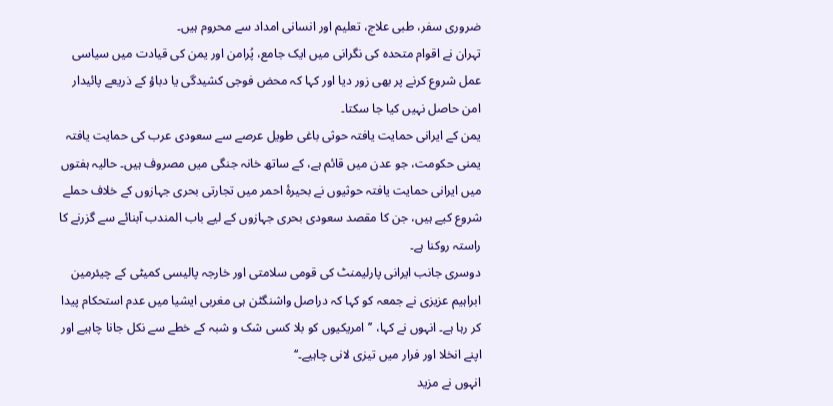ضروری سفر، طبی علاج، تعلیم اور انسانی امداد سے محروم ہیں۔
تہران نے اقوام متحدہ کی نگرانی میں ایک جامع، پُرامن اور یمن کی قیادت میں سیاسی عمل شروع کرنے پر بھی زور دیا اور کہا کہ محض فوجی کشیدگی یا دباؤ کے ذریعے پائیدار امن حاصل نہیں کیا جا سکتا۔
یمن کے ایرانی حمایت یافتہ حوثی باغی طویل عرصے سے سعودی عرب کی حمایت یافتہ یمنی حکومت، جو عدن میں قائم ہے، کے ساتھ خانہ جنگی میں مصروف ہیں۔ حالیہ ہفتوں میں ایرانی حمایت یافتہ حوثیوں نے بحیرۂ احمر میں تجارتی بحری جہازوں کے خلاف حملے شروع کیے ہیں، جن کا مقصد سعودی بحری جہازوں کے لیے باب المندب آبنائے سے گزرنے کا راستہ روکنا ہے۔
دوسری جانب ایرانی پارلیمنٹ کی قومی سلامتی اور خارجہ پالیسی کمیٹی کے چیئرمین ابراہیم عزیزی نے جمعہ کو کہا کہ دراصل واشنگٹن ہی مغربی ایشیا میں عدم استحکام پیدا کر رہا ہے۔ انہوں نے کہا، ’’امریکیوں کو بلا کسی شک و شبہ کے خطے سے نکل جانا چاہیے اور اپنے انخلا اور فرار میں تیزی لانی چاہیے۔‘‘
انہوں نے مزید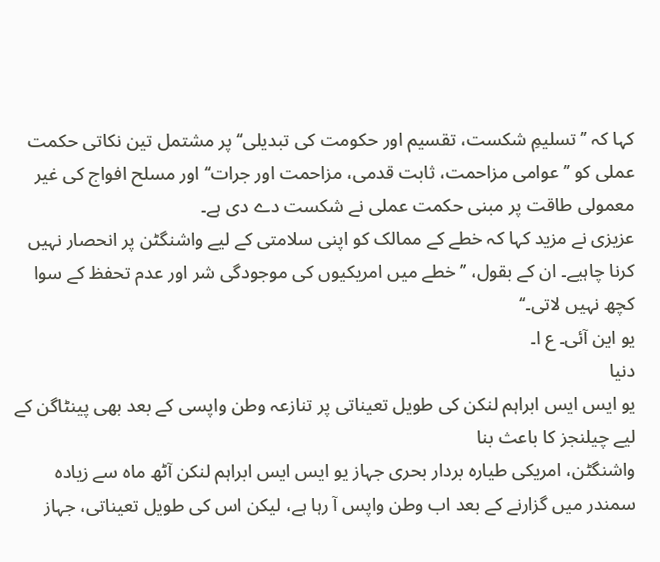کہا کہ ’’تسلیمِ شکست، تقسیم اور حکومت کی تبدیلی‘‘ پر مشتمل تین نکاتی حکمت عملی کو ’’عوامی مزاحمت، ثابت قدمی، مزاحمت اور جرات‘‘ اور مسلح افواج کی غیر معمولی طاقت پر مبنی حکمت عملی نے شکست دے دی ہے۔
عزیزی نے مزید کہا کہ خطے کے ممالک کو اپنی سلامتی کے لیے واشنگٹن پر انحصار نہیں کرنا چاہیے۔ ان کے بقول، ’’خطے میں امریکیوں کی موجودگی شر اور عدم تحفظ کے سوا کچھ نہیں لاتی۔‘‘
یو این آئی۔ ع ا۔
دنیا
یو ایس ایس ابراہم لنکن کی طویل تعیناتی پر تنازعہ وطن واپسی کے بعد بھی پینٹاگن کے لیے چیلنجز کا باعث بنا
واشنگٹن، امریکی طیارہ بردار بحری جہاز یو ایس ایس ابراہم لنکن آٹھ ماہ سے زیادہ سمندر میں گزارنے کے بعد اب وطن واپس آ رہا ہے، لیکن اس کی طویل تعیناتی، جہاز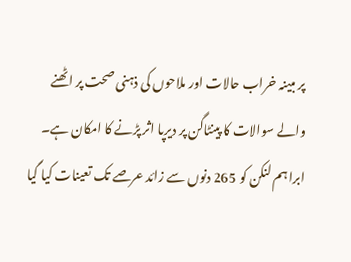پر مبینہ خراب حالات اور ملاحوں کی ذہنی صحت پر اٹھنے والے سوالات کا پینٹاگن پر دیرپا اثر پڑنے کا امکان ہے۔
ابراہم لنکن کو 265 دنوں سے زائد عرصے تک تعینات کیا گیا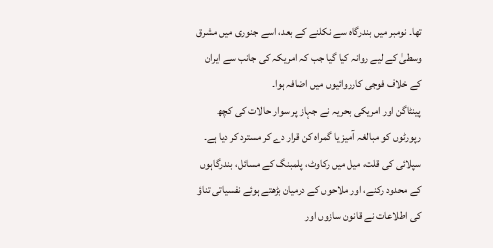تھا۔ نومبر میں بندرگاہ سے نکلنے کے بعد، اسے جنوری میں مشرق وسطیٰ کے لیے روانہ کیا گیا جب کہ امریکہ کی جانب سے ایران کے خلاف فوجی کارروائیوں میں اضافہ ہوا۔
پینٹاگن اور امریکی بحریہ نے جہاز پر سوار حالات کی کچھ رپورٹوں کو مبالغہ آمیز یا گمراہ کن قرار دے کر مسترد کر دیا ہے۔ سپلائی کی قلت، میل میں رکاوٹ، پلمبنگ کے مسائل، بندرگاہوں کے محدود رکنے، اور ملاحوں کے درمیان بڑھتے ہوئے نفسیاتی تناؤ کی اطلاعات نے قانون سازوں اور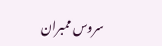سروس ممبران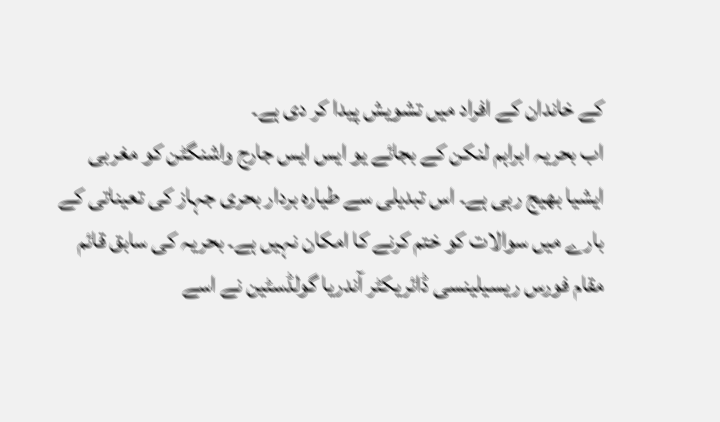کے خاندان کے افراد میں تشویش پیدا کر دی ہے۔
اب بحریہ ابراہم لنکن کے بجائے یو ایس ایس جارج واشنگٹن کو مغربی ایشیا بھیج رہی ہے۔ اس تبدیلی سے طیارہ بردار بحری جہاز کی تعیناتی کے بارے میں سوالات کو ختم کرنے کا امکان نہیں ہے۔ بحریہ کی سابق قائم مقام فورس ریسیلینسی ڈائریکٹر آندریا گولڈسٹین نے اسے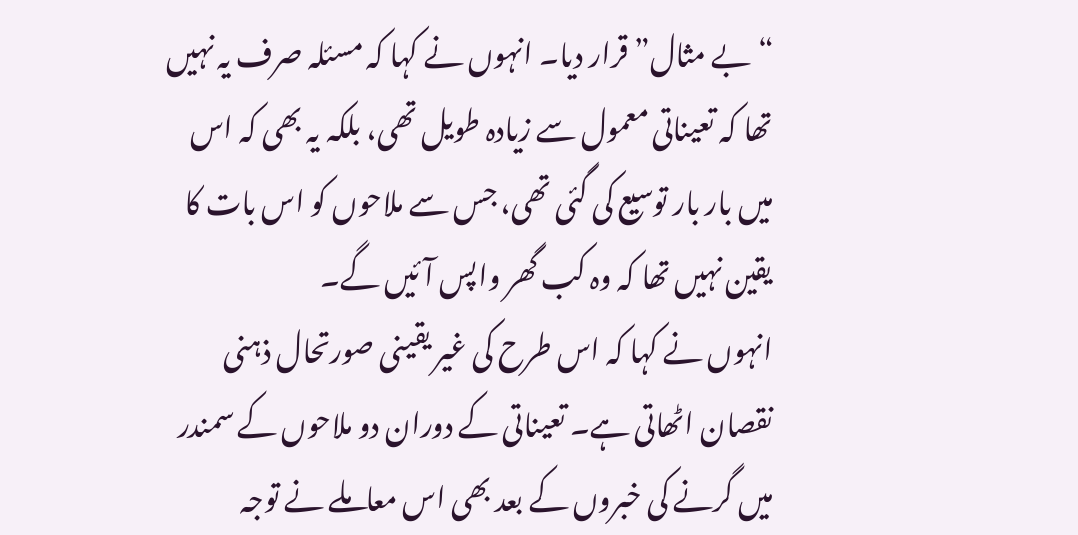“بے مثال” قرار دیا۔ انہوں نے کہا کہ مسئلہ صرف یہ نہیں تھا کہ تعیناتی معمول سے زیادہ طویل تھی، بلکہ یہ بھی کہ اس میں بار بار توسیع کی گئی تھی، جس سے ملاحوں کو اس بات کا یقین نہیں تھا کہ وہ کب گھر واپس آئیں گے۔
انہوں نے کہا کہ اس طرح کی غیر یقینی صورتحال ذہنی نقصان اٹھاتی ہے۔ تعیناتی کے دوران دو ملاحوں کے سمندر میں گرنے کی خبروں کے بعد بھی اس معاملے نے توجہ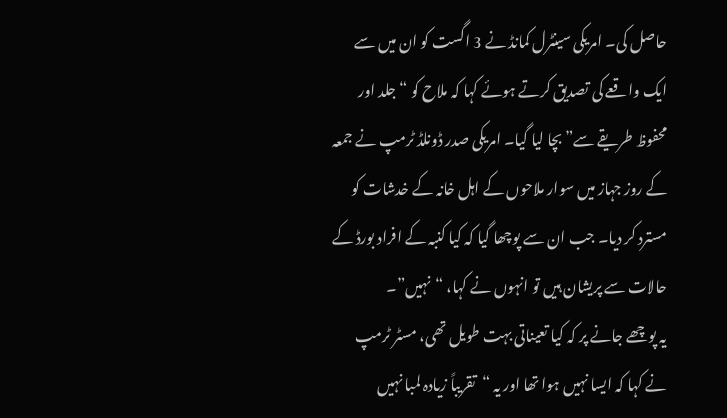حاصل کی۔ امریکی سینٹرل کمانڈ نے 3 اگست کو ان میں سے ایک واقعے کی تصدیق کرتے ہوئے کہا کہ ملاح کو “جلد اور محفوظ طریقے سے” بچا لیا گیا۔ امریکی صدر ڈونلڈ ٹرمپ نے جمعہ کے روز جہاز میں سوار ملاحوں کے اہل خانہ کے خدشات کو مسترد کر دیا۔ جب ان سے پوچھا گیا کہ کیا کنبہ کے افراد بورڈ کے حالات سے پریشان ہیں تو انہوں نے کہا، “نہیں”۔
یہ پوچھے جانے پر کہ کیا تعیناتی بہت طویل تھی، مسٹر ٹرمپ نے کہا کہ ایسا نہیں ہوا تھا اور یہ “تقریباً زیادہ لمبا نہیں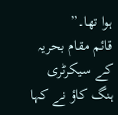ہوا تھا۔”
قائم مقام بحریہ کے سیکرٹری ہنگ کاؤ نے کہا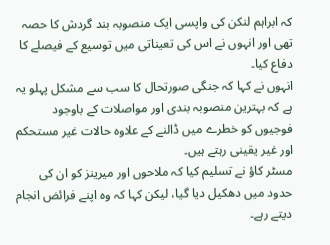کہ ابراہم لنکن کی واپسی ایک منصوبہ بند گردش کا حصہ تھی اور انہوں نے اس کی تعیناتی میں توسیع کے فیصلے کا دفاع کیا۔
انہوں نے کہا کہ جنگی صورتحال کا سب سے مشکل پہلو یہ ہے کہ بہترین منصوبہ بندی اور مواصلات کے باوجود فوجیوں کو خطرے میں ڈالنے کے علاوہ حالات غیر مستحکم اور غیر یقینی رہتے ہیں۔
مسٹر کاؤ نے تسلیم کیا کہ ملاحوں اور میرینز کو ان کی حدود میں دھکیل دیا گیا، لیکن کہا کہ وہ اپنے فرائض انجام دیتے رہے۔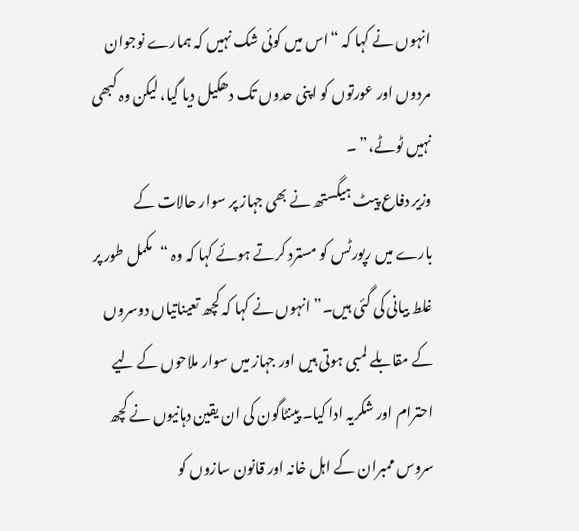انہوں نے کہا کہ “اس میں کوئی شک نہیں کہ ہمارے نوجوان مردوں اور عورتوں کو اپنی حدوں تک دھکیل دیا گیا، لیکن وہ کبھی نہیں ٹوٹے،” ۔
وزیر دفاع پیٹ ہیگستھ نے بھی جہاز پر سوار حالات کے بارے میں رپورٹس کو مسترد کرتے ہوئے کہا کہ وہ “مکمل طور پر غلط بیانی کی گئی ہیں۔” انہوں نے کہا کہ کچھ تعیناتیاں دوسروں کے مقابلے لمبی ہوتی ہیں اور جہاز میں سوار ملاحوں کے لیے احترام اور شکریہ ادا کیا۔ پینٹاگون کی ان یقین دہانیوں نے کچھ سروس ممبران کے اہل خانہ اور قانون سازوں کو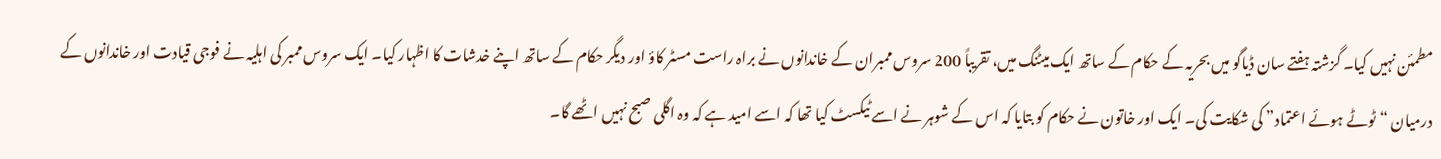مطمئن نہیں کیا۔ گزشتہ ہفتے سان ڈیاگو میں بحریہ کے حکام کے ساتھ ایک میٹنگ میں، تقریباً 200 سروس ممبران کے خاندانوں نے براہ راست مسٹر کاؤ اور دیگر حکام کے ساتھ اپنے خدشات کا اظہار کیا۔ ایک سروس ممبر کی اہلیہ نے فوجی قیادت اور خاندانوں کے درمیان “ٹوٹے ہوئے اعتماد” کی شکایت کی۔ ایک اور خاتون نے حکام کو بتایا کہ اس کے شوہر نے اسے ٹیکسٹ کیا تھا کہ اسے امید ہے کہ وہ اگلی صبح نہیں اٹھے گا۔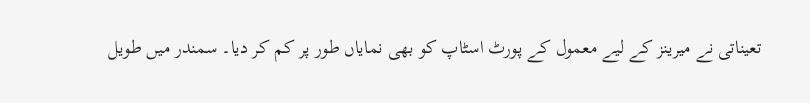تعیناتی نے میرینز کے لیے معمول کے پورٹ اسٹاپ کو بھی نمایاں طور پر کم کر دیا۔ سمندر میں طویل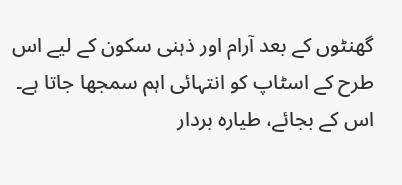گھنٹوں کے بعد آرام اور ذہنی سکون کے لیے اس طرح کے اسٹاپ کو انتہائی اہم سمجھا جاتا ہے۔ اس کے بجائے، طیارہ بردار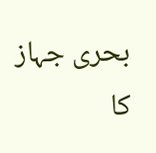بحری جہاز کا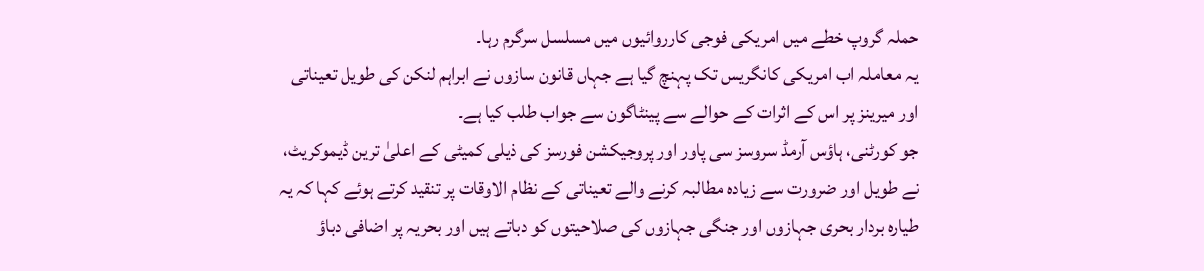حملہ گروپ خطے میں امریکی فوجی کارروائیوں میں مسلسل سرگرم رہا۔
یہ معاملہ اب امریکی کانگریس تک پہنچ گیا ہے جہاں قانون سازوں نے ابراہم لنکن کی طویل تعیناتی اور میرینز پر اس کے اثرات کے حوالے سے پینٹاگون سے جواب طلب کیا ہے۔
جو کورٹنی، ہاؤس آرمڈ سروسز سی پاور اور پروجیکشن فورسز کی ذیلی کمیٹی کے اعلیٰ ترین ڈیموکریٹ، نے طویل اور ضرورت سے زیادہ مطالبہ کرنے والے تعیناتی کے نظام الاوقات پر تنقید کرتے ہوئے کہا کہ یہ طیارہ بردار بحری جہازوں اور جنگی جہازوں کی صلاحیتوں کو دباتے ہیں اور بحریہ پر اضافی دباؤ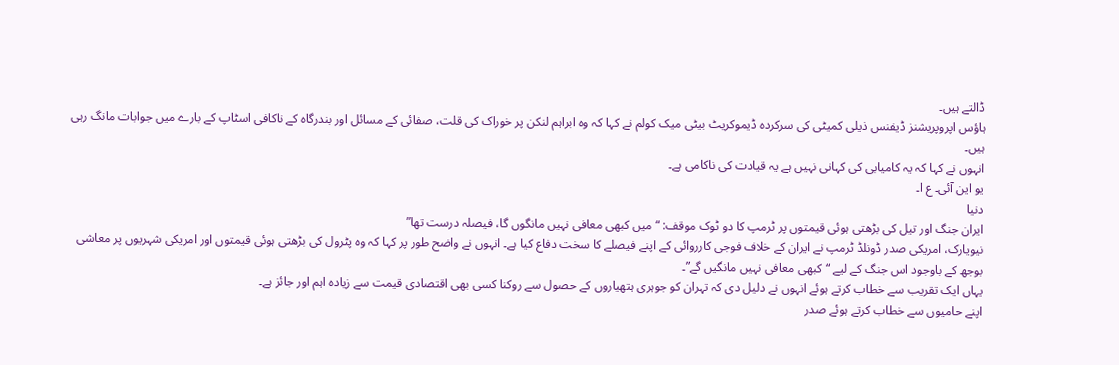ڈالتے ہیں۔
ہاؤس اپروپریشنز ڈیفنس ذیلی کمیٹی کی سرکردہ ڈیموکریٹ بیٹی میک کولم نے کہا کہ وہ ابراہم لنکن پر خوراک کی قلت، صفائی کے مسائل اور بندرگاہ کے ناکافی اسٹاپ کے بارے میں جوابات مانگ رہی ہیں۔
انہوں نے کہا کہ یہ کامیابی کی کہانی نہیں ہے یہ قیادت کی ناکامی ہے۔
یو این آئی۔ ع ا۔
دنیا
ایران جنگ اور تیل کی بڑھتی ہوئی قیمتوں پر ٹرمپ کا دو ٹوک موقف: “میں کبھی معافی نہیں مانگوں گا، فیصلہ درست تھا”
نیویارک، امریکی صدر ڈونلڈ ٹرمپ نے ایران کے خلاف فوجی کارروائی کے اپنے فیصلے کا سخت دفاع کیا ہے۔ انہوں نے واضح طور پر کہا کہ وہ پٹرول کی بڑھتی ہوئی قیمتوں اور امریکی شہریوں پر معاشی بوجھ کے باوجود اس جنگ کے لیے “کبھی معافی نہیں مانگیں گے”۔
یہاں ایک تقریب سے خطاب کرتے ہوئے انہوں نے دلیل دی کہ تہران کو جوہری ہتھیاروں کے حصول سے روکنا کسی بھی اقتصادی قیمت سے زیادہ اہم اور جائز ہے۔
اپنے حامیوں سے خطاب کرتے ہوئے صدر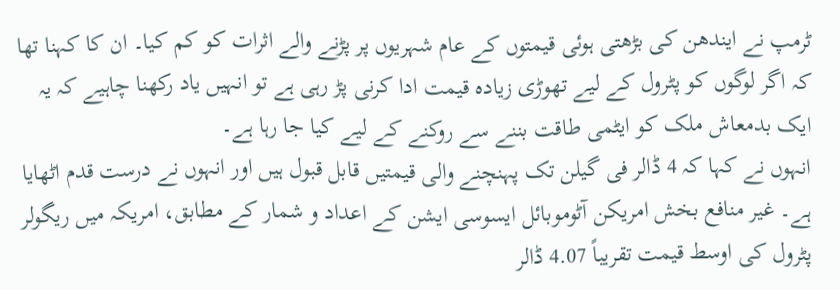ٹرمپ نے ایندھن کی بڑھتی ہوئی قیمتوں کے عام شہریوں پر پڑنے والے اثرات کو کم کیا۔ ان کا کہنا تھا کہ اگر لوگوں کو پٹرول کے لیے تھوڑی زیادہ قیمت ادا کرنی پڑ رہی ہے تو انہیں یاد رکھنا چاہیے کہ یہ ایک بدمعاش ملک کو ایٹمی طاقت بننے سے روکنے کے لیے کیا جا رہا ہے۔
انہوں نے کہا کہ 4 ڈالر فی گیلن تک پہنچنے والی قیمتیں قابل قبول ہیں اور انہوں نے درست قدم اٹھایا ہے۔ غیر منافع بخش امریکن آٹوموبائل ایسوسی ایشن کے اعداد و شمار کے مطابق، امریکہ میں ریگولر پٹرول کی اوسط قیمت تقریباً 4.07 ڈالر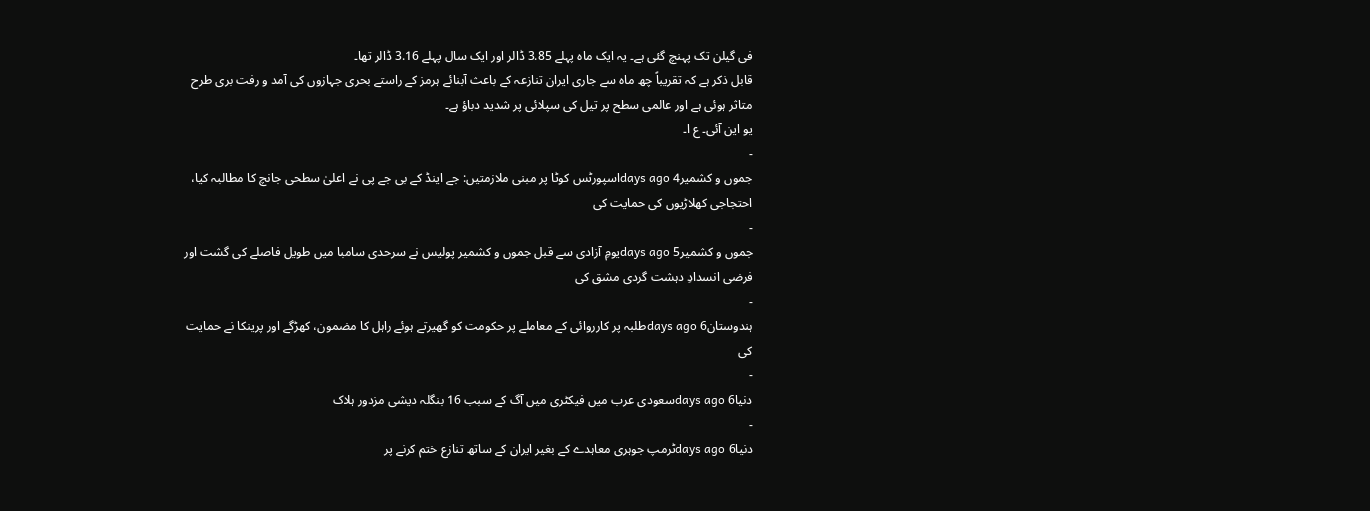فی گیلن تک پہنچ گئی ہے۔ یہ ایک ماہ پہلے 3.85 ڈالر اور ایک سال پہلے 3.16 ڈالر تھا۔
قابل ذکر ہے کہ تقریباً چھ ماہ سے جاری ایران تنازعہ کے باعث آبنائے ہرمز کے راستے بحری جہازوں کی آمد و رفت بری طرح متاثر ہوئی ہے اور عالمی سطح پر تیل کی سپلائی پر شدید دباؤ ہے۔
یو این آئی۔ ع ا۔
-
جموں و کشمیر4 days agoاسپورٹس کوٹا پر مبنی ملازمتیں: جے اینڈ کے بی جے پی نے اعلیٰ سطحی جانچ کا مطالبہ کیا، احتجاجی کھلاڑیوں کی حمایت کی
-
جموں و کشمیر5 days agoیومِ آزادی سے قبل جموں و کشمیر پولیس نے سرحدی سامبا میں طویل فاصلے کی گشت اور فرضی انسدادِ دہشت گردی مشق کی
-
ہندوستان6 days agoطلبہ پر کارروائی کے معاملے پر حکومت کو گھیرتے ہوئے راہل کا مضمون، کھڑگے اور پرینکا نے حمایت کی
-
دنیا6 days agoسعودی عرب میں فیکٹری میں آگ کے سبب 16 بنگلہ دیشی مزدور ہلاک
-
دنیا6 days agoٹرمپ جوہری معاہدے کے بغیر ایران کے ساتھ تنازع ختم کرنے پر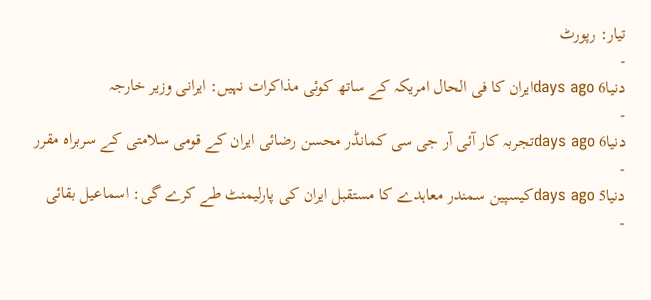تیار: رپورٹ
-
دنیا6 days agoایران کا فی الحال امریکہ کے ساتھ کوئی مذاکرات نہیں: ایرانی وزیر خارجہ
-
دنیا6 days agoتجربہ کار آئی آر جی سی کمانڈر محسن رضائی ایران کے قومی سلامتی کے سربراہ مقرر
-
دنیا5 days agoکیسپین سمندر معاہدے کا مستقبل ایران کی پارلیمنٹ طے کرے گی: اسماعیل بقائی
-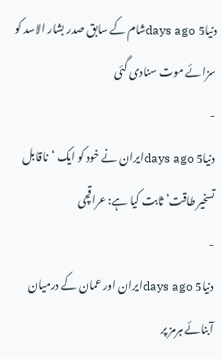دنیا5 days agoشام کے سابق صدر بشار الاسد کو سزائے موت سنادی گئی
-
دنیا5 days agoایران نے خود کو ایک ‘ناقابل تسخیر طاقت’ ثابت کیا ہے: عراقچی
-
دنیا5 days agoایران اور عمان کے درمیان آبنائے ہرمز پر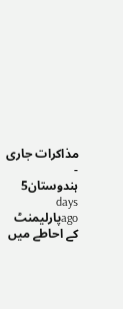مذاکرات جاری
-
ہندوستان5 days agoپارلیمنٹ کے احاطے میں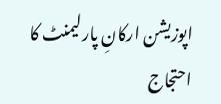اپوزیشن ارکانِ پارلیمنٹ کا احتجاج